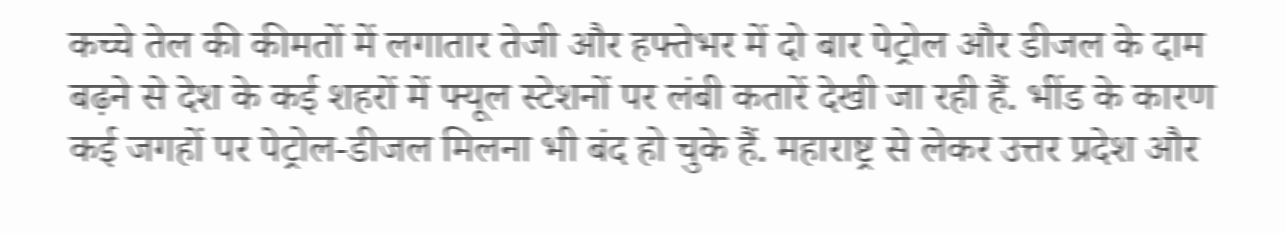कच्चे तेल की कीमतों में लगातार तेजी और हफ्तेभर में दो बार पेट्रोल और डीजल के दाम बढ़ने से देश के कई शहरों में फ्यूल स्टेशनों पर लंबी कतारें देखी जा रही हैं. भींड के कारण कई जगहों पर पेट्रोल-डीजल मिलना भी बंद हो चुके हैं. महाराष्ट्र से लेकर उत्तर प्रदेश और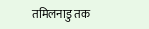तमिलनाडु तक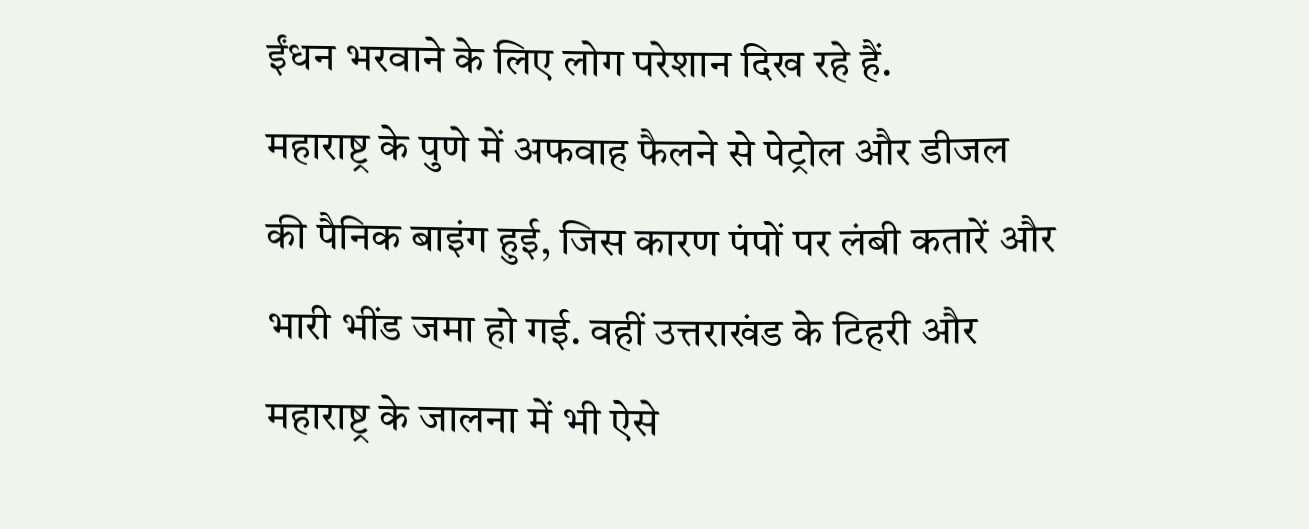ईंधन भरवाने के लिए लोग परेशान दिख रहे हैं.
महाराष्ट्र के पुणे में अफवाह फैलने से पेट्रोल और डीजल की पैनिक बाइंग हुई, जिस कारण पंपों पर लंबी कतारें और भारी भींड जमा हो गई. वहीं उत्तराखंड के टिहरी और महाराष्ट्र के जालना में भी ऐसे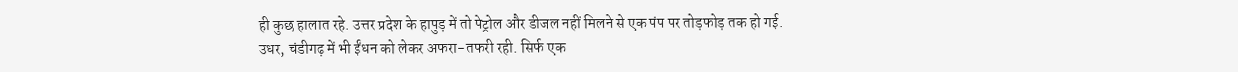ही कुछ हालात रहे. उत्तर प्रदेश के हापुड़ में तो पेट्रोल और डीजल नहीं मिलने से एक पंप पर तोड़फोड़ तक हो गई.
उधर, चंडीगढ़ में भी ईंधन को लेकर अफरा-तफरी रही. सिर्फ एक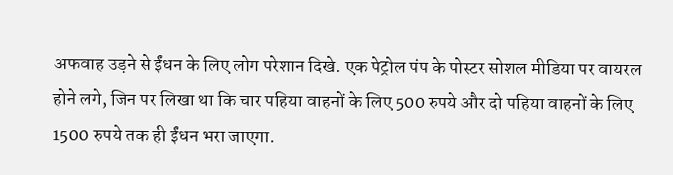अफवाह उड़ने से ईंधन के लिए लोग परेशान दिखे. एक पेट्रोल पंप के पोस्टर सोशल मीडिया पर वायरल होने लगे, जिन पर लिखा था कि चार पहिया वाहनों के लिए 500 रुपये और दो पहिया वाहनों के लिए 1500 रुपये तक ही ईंधन भरा जाएगा.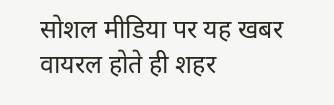सोशल मीडिया पर यह खबर वायरल होते ही शहर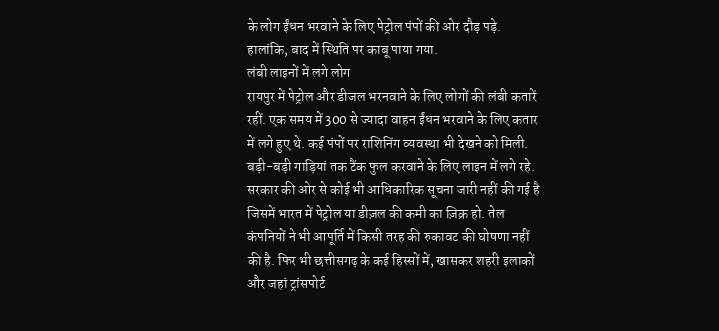के लोग ईंधन भरवाने के लिए पेट्रोल पंपों की ओर दौड़ पड़े. हालांकि, बाद में स्थिति पर काबू पाया गया.
लंबी लाइनों में लगे लोग
रायपुर में पेट्रोल और डीजल भरनवाने के लिए लोगों की लंबी कतारें रहीं. एक समय में 300 से ज्यादा वाहन ईंधन भरवाने के लिए कतार में लगे हुए थे. कई पंपों पर राशिनिंग व्यवस्था भी देखने को मिली. बड़ी-बड़ी गाड़ियां तक टैंक फुल करवाने के लिए लाइन में लगे रहे.
सरकार की ओर से कोई भी आधिकारिक सूचना जारी नहीं की गई है जिसमें भारत में पेट्रोल या डीज़ल की कमी का ज़िक्र हो. तेल कंपनियों ने भी आपूर्ति में किसी तरह की रुकावट की घोषणा नहीं की है. फिर भी छत्तीसगढ़ के कई हिस्सों में, खासकर शहरी इलाकों और जहां ट्रांसपोर्ट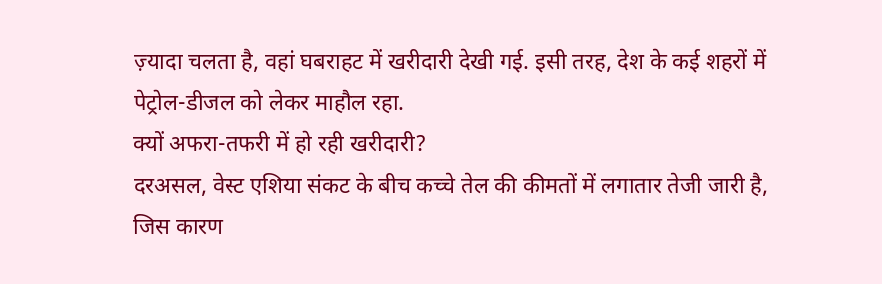ज़्यादा चलता है, वहां घबराहट में खरीदारी देखी गई. इसी तरह, देश के कई शहरों में पेट्रोल-डीजल को लेकर माहौल रहा.
क्यों अफरा-तफरी में हो रही खरीदारी?
दरअसल, वेस्ट एशिया संकट के बीच कच्चे तेल की कीमतों में लगातार तेजी जारी है, जिस कारण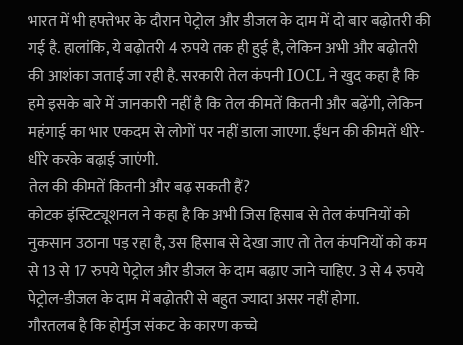भारत में भी हफ्तेभर के दौरान पेट्रोल और डीजल के दाम में दो बार बढ़ोतरी की गई है. हालांकि, ये बढ़ोतरी 4 रुपये तक ही हुई है, लेकिन अभी और बढ़ोतरी की आशंका जताई जा रही है. सरकारी तेल कंपनी IOCL ने खुद कहा है कि हमे इसके बारे में जानकारी नहीं है कि तेल कीमतें कितनी और बढ़ेंगी, लेकिन महंगाई का भार एकदम से लोगों पर नहीं डाला जाएगा. ईंधन की कीमतें धीरे-धीरे करके बढ़ाई जाएंगी.
तेल की कीमतें कितनी और बढ़ सकती हैं?
कोटक इंस्टिट्यूशनल ने कहा है कि अभी जिस हिसाब से तेल कंपनियों को नुकसान उठाना पड़ रहा है, उस हिसाब से देखा जाए तो तेल कंपनियों को कम से 13 से 17 रुपये पेट्रोल और डीजल के दाम बढ़ाए जाने चाहिए. 3 से 4 रुपये पेट्रोल-डीजल के दाम में बढ़ोतरी से बहुत ज्यादा असर नहीं होगा.
गौरतलब है कि होर्मुज संकट के कारण कच्चे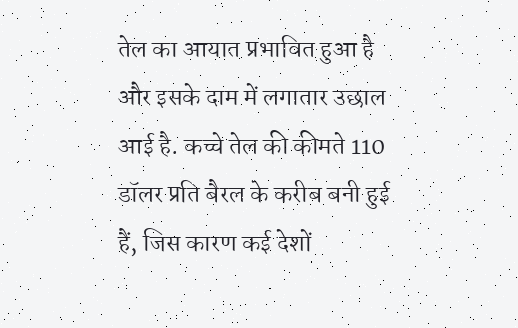तेल का आयात प्रभावित हुआ है और इसके दाम में लगातार उछाल आई है. कच्चे तेल की कीमते 110 डॉलर प्रति बैरल के करीब बनी हुई हैं, जिस कारण कई देशों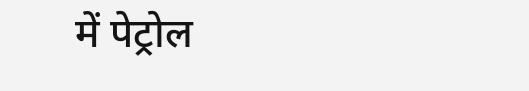में पेट्रोल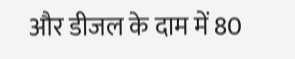और डीजल के दाम में 80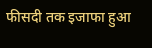फीसदी तक इजाफा हुआ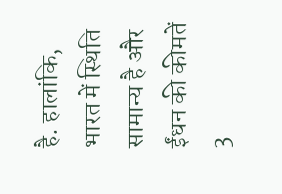है. हालांकि, भारत में स्थिति सामान्य है और ईंधन की कीमतें 3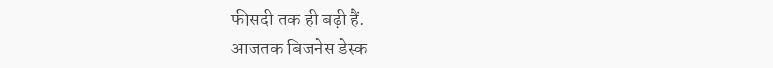फीसदी तक ही बढ़ी हैं.
आजतक बिजनेस डेस्क